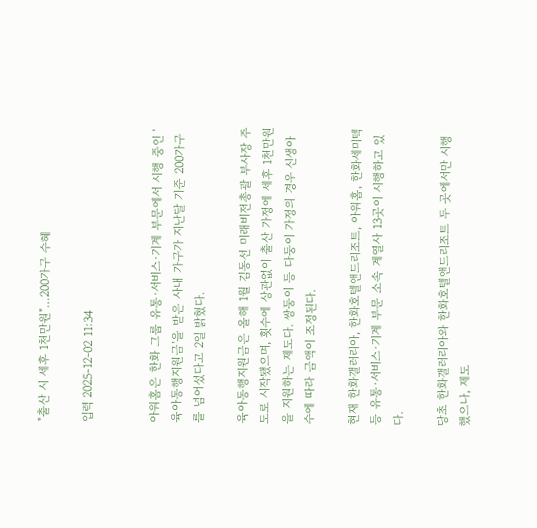"출산 시 세후 1천만원"…200가구 수혜

입력 2025-12-02 11:34


아워홈은 한화 그룹 유통·서비스·기계 부문에서 시행 중인 '육아동행지원금'을 받은 사내 가구가 지난달 기준 200가구를 넘어섰다고 2일 밝혔다.

육아동행지원금은 올해 1월 김동선 미래비전총괄 부사장 주도로 시작됐으며, 횟수에 상관없이 출산 가정에 세후 1천만원을 지원하는 제도다. 쌍둥이 등 다둥이 가정의 경우 신생아 수에 따라 금액이 조정된다.

현재 한화갤러리아, 한화호텔앤드리조트, 아워홈, 한화세미텍 등 유통·서비스·기계 부문 소속 계열사 13곳이 시행하고 있다.

당초 한화갤러리아와 한화호텔앤드리조트 두 곳에서만 시행했으나, 제도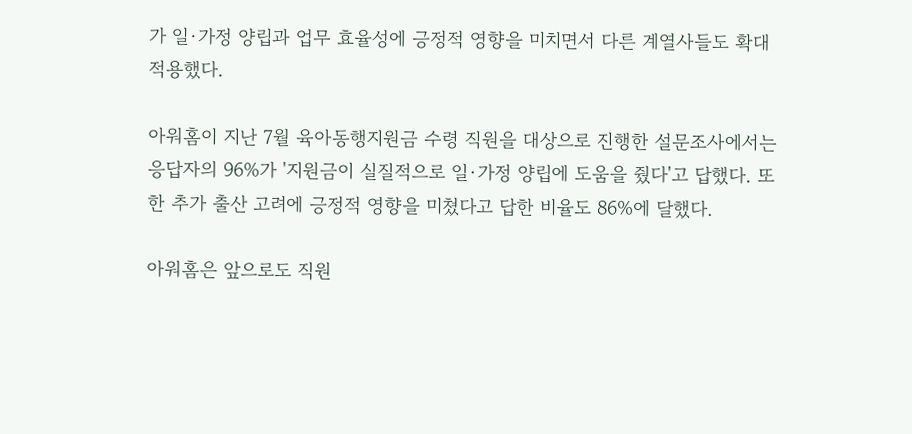가 일·가정 양립과 업무 효율성에 긍정적 영향을 미치면서 다른 계열사들도 확대 적용했다.

아워홈이 지난 7월 육아동행지원금 수령 직원을 대상으로 진행한 설문조사에서는 응답자의 96%가 '지원금이 실질적으로 일·가정 양립에 도움을 줬다'고 답했다. 또한 추가 출산 고려에 긍정적 영향을 미쳤다고 답한 비율도 86%에 달했다.

아워홈은 앞으로도 직원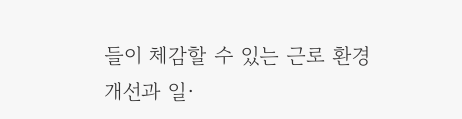들이 체감할 수 있는 근로 환경 개선과 일·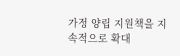가정 양립 지원책을 지속적으로 확대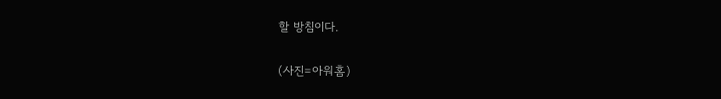할 방침이다.

(사진=아워홈)